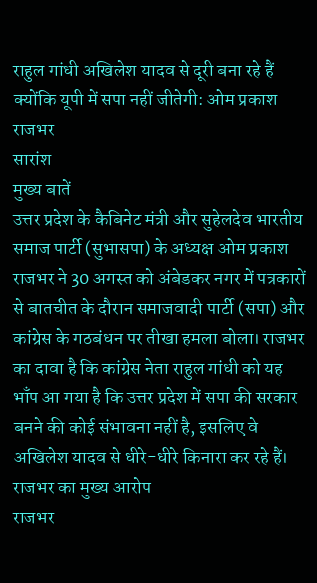राहुल गांधी अखिलेश यादव से दूरी बना रहे हैं क्योंकि यूपी में सपा नहीं जीतेगी: ओम प्रकाश राजभर
सारांश
मुख्य बातें
उत्तर प्रदेश के कैबिनेट मंत्री और सुहेलदेव भारतीय समाज पार्टी (सुभासपा) के अध्यक्ष ओम प्रकाश राजभर ने 30 अगस्त को अंबेडकर नगर में पत्रकारों से बातचीत के दौरान समाजवादी पार्टी (सपा) और कांग्रेस के गठबंधन पर तीखा हमला बोला। राजभर का दावा है कि कांग्रेस नेता राहुल गांधी को यह भाँप आ गया है कि उत्तर प्रदेश में सपा की सरकार बनने की कोई संभावना नहीं है, इसलिए वे अखिलेश यादव से धीरे-धीरे किनारा कर रहे हैं।
राजभर का मुख्य आरोप
राजभर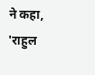ने कहा, 'राहुल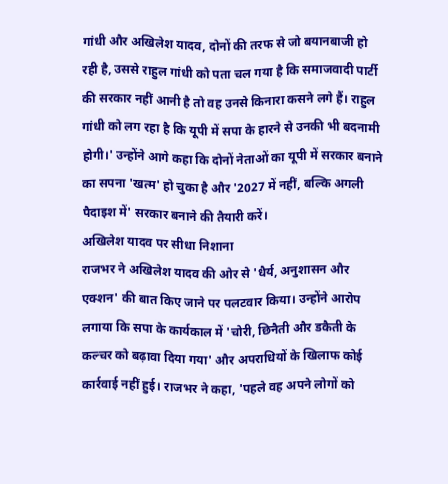गांधी और अखिलेश यादव, दोनों की तरफ से जो बयानबाजी हो रही है, उससे राहुल गांधी को पता चल गया है कि समाजवादी पार्टी की सरकार नहीं आनी है तो वह उनसे किनारा कसने लगे हैं। राहुल गांधी को लग रहा है कि यूपी में सपा के हारने से उनकी भी बदनामी होगी।' उन्होंने आगे कहा कि दोनों नेताओं का यूपी में सरकार बनाने का सपना 'खत्म' हो चुका है और '2027 में नहीं, बल्कि अगली पैदाइश में' सरकार बनाने की तैयारी करें।
अखिलेश यादव पर सीधा निशाना
राजभर ने अखिलेश यादव की ओर से 'धैर्य, अनुशासन और एक्शन' की बात किए जाने पर पलटवार किया। उन्होंने आरोप लगाया कि सपा के कार्यकाल में 'चोरी, छिनैती और डकैती के कल्चर को बढ़ावा दिया गया' और अपराधियों के खिलाफ कोई कार्रवाई नहीं हुई। राजभर ने कहा, 'पहले वह अपने लोगों को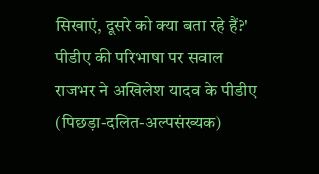सिखाएं, दूसरे को क्या बता रहे हैं?'
पीडीए की परिभाषा पर सवाल
राजभर ने अखिलेश यादव के पीडीए (पिछड़ा-दलित-अल्पसंख्यक)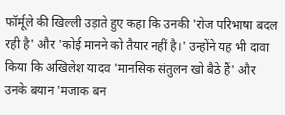फॉर्मूले की खिल्ली उड़ाते हुए कहा कि उनकी 'रोज परिभाषा बदल रही है' और 'कोई मानने को तैयार नहीं है।' उन्होंने यह भी दावा किया कि अखिलेश यादव 'मानसिक संतुलन खो बैठे हैं' और उनके बयान 'मजाक बन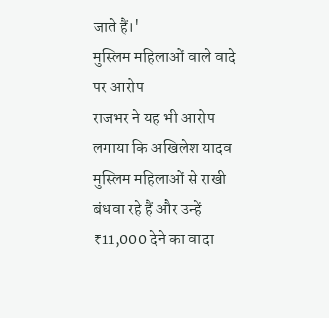जाते हैं।'
मुस्लिम महिलाओं वाले वादे पर आरोप
राजभर ने यह भी आरोप लगाया कि अखिलेश यादव मुस्लिम महिलाओं से राखी बंधवा रहे हैं और उन्हें ₹11,000 देने का वादा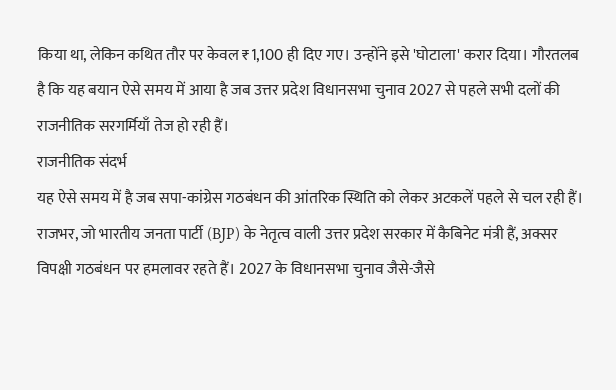किया था, लेकिन कथित तौर पर केवल ₹1,100 ही दिए गए। उन्होंने इसे 'घोटाला' करार दिया। गौरतलब है कि यह बयान ऐसे समय में आया है जब उत्तर प्रदेश विधानसभा चुनाव 2027 से पहले सभी दलों की राजनीतिक सरगर्मियाँ तेज हो रही हैं।
राजनीतिक संदर्भ
यह ऐसे समय में है जब सपा-कांग्रेस गठबंधन की आंतरिक स्थिति को लेकर अटकलें पहले से चल रही हैं। राजभर, जो भारतीय जनता पार्टी (BJP) के नेतृत्व वाली उत्तर प्रदेश सरकार में कैबिनेट मंत्री हैं, अक्सर विपक्षी गठबंधन पर हमलावर रहते हैं। 2027 के विधानसभा चुनाव जैसे-जैसे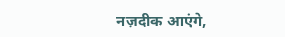नज़दीक आएंगे,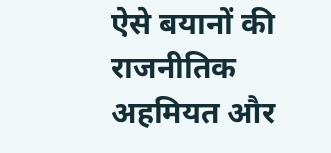ऐसे बयानों की राजनीतिक अहमियत और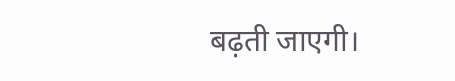बढ़ती जाएगी।